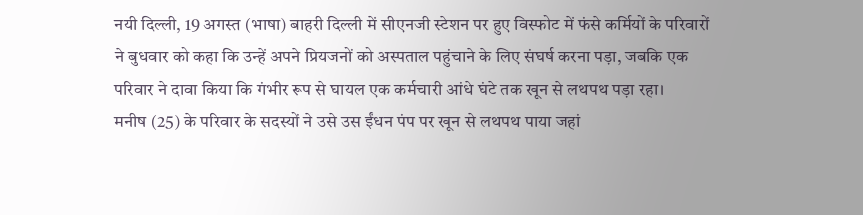नयी दिल्ली, 19 अगस्त (भाषा) बाहरी दिल्ली में सीएनजी स्टेशन पर हुए विस्फोट में फंसे कर्मियों के परिवारों ने बुधवार को कहा कि उन्हें अपने प्रियजनों को अस्पताल पहुंचाने के लिए संघर्ष करना पड़ा, जबकि एक परिवार ने दावा किया कि गंभीर रूप से घायल एक कर्मचारी आंधे घंटे तक खून से लथपथ पड़ा रहा।
मनीष (25) के परिवार के सदस्यों ने उसे उस ईंधन पंप पर खून से लथपथ पाया जहां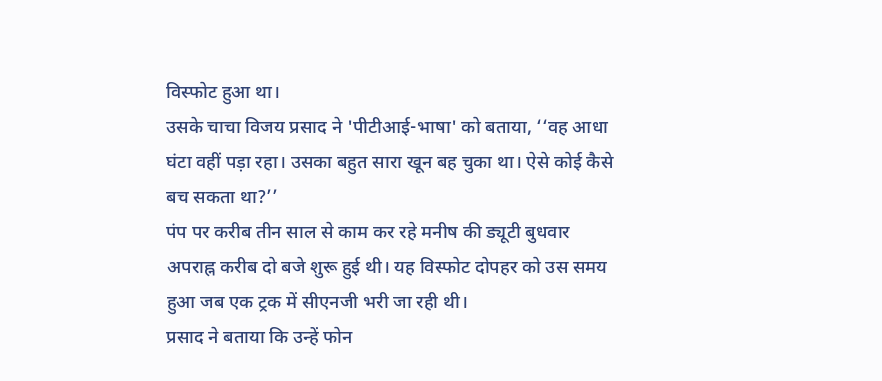विस्फोट हुआ था।
उसके चाचा विजय प्रसाद ने 'पीटीआई-भाषा' को बताया, ‘‘वह आधा घंटा वहीं पड़ा रहा। उसका बहुत सारा खून बह चुका था। ऐसे कोई कैसे बच सकता था?’’
पंप पर करीब तीन साल से काम कर रहे मनीष की ड्यूटी बुधवार अपराह्न करीब दो बजे शुरू हुई थी। यह विस्फोट दोपहर को उस समय हुआ जब एक ट्रक में सीएनजी भरी जा रही थी।
प्रसाद ने बताया कि उन्हें फोन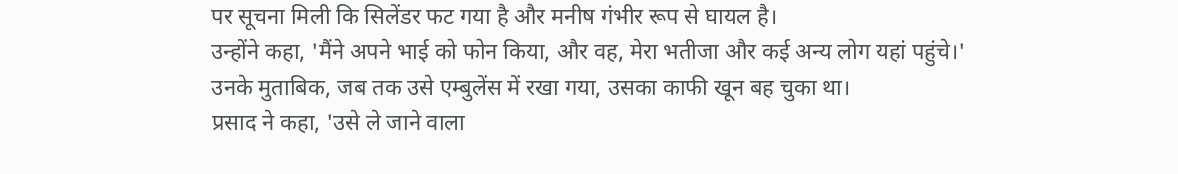पर सूचना मिली कि सिलेंडर फट गया है और मनीष गंभीर रूप से घायल है।
उन्होंने कहा, 'मैंने अपने भाई को फोन किया, और वह, मेरा भतीजा और कई अन्य लोग यहां पहुंचे।'
उनके मुताबिक, जब तक उसे एम्बुलेंस में रखा गया, उसका काफी खून बह चुका था।
प्रसाद ने कहा, 'उसे ले जाने वाला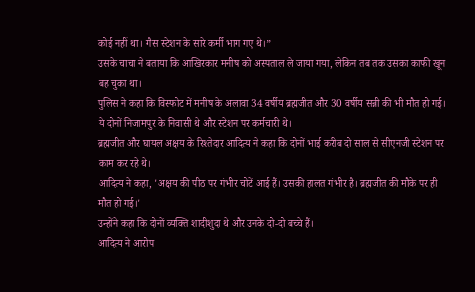कोई नहीं था। गैस स्टेशन के सारे कर्मी भाग गए थे।”
उसके चाचा ने बताया कि आखिरकार मनीष को अस्पताल ले जाया गया, लेकिन तब तक उसका काफी खून बह चुका था।
पुलिस ने कहा कि विस्फोट में मनीष के अलावा 34 वर्षीय ब्रह्मजीत और 30 वर्षीय सन्नी की भी मौत हो गई। ये दोनों निजामपुर के निवासी थे और स्टेशन पर कर्मचारी थे।
ब्रह्मजीत और घायल अक्षय के रिश्तेदार आदित्य ने कहा कि दोनों भाई करीब दो साल से सीएनजी स्टेशन पर काम कर रहे थे।
आदित्य ने कहा, 'अक्षय की पीठ पर गंभीर चोटें आई हैं। उसकी हालत गंभीर है। ब्रह्मजीत की मौके पर ही मौत हो गई।'
उन्होंने कहा कि दोनों व्यक्ति शादीशुदा थे और उनके दो-दो बच्चे हैं।
आदित्य ने आरोप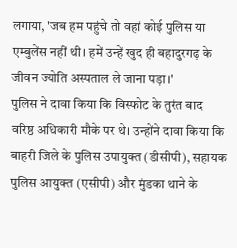लगाया, 'जब हम पहुंचे तो वहां कोई पुलिस या एम्बुलेंस नहीं थी। हमें उन्हें खुद ही बहादुरगढ़ के जीवन ज्योति अस्पताल ले जाना पड़ा।'
पुलिस ने दावा किया कि विस्फोट के तुरंत बाद वरिष्ठ अधिकारी मौके पर थे। उन्होंने दावा किया कि बाहरी जिले के पुलिस उपायुक्त (डीसीपी), सहायक पुलिस आयुक्त (एसीपी) और मुंडका थाने के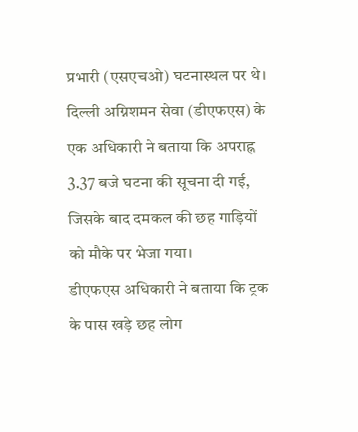प्रभारी (एसएचओ) घटनास्थल पर थे।
दिल्ली अग्निशमन सेवा (डीएफएस) के एक अधिकारी ने बताया कि अपराह्न 3.37 बजे घटना की सूचना दी गई, जिसके बाद दमकल की छह गाड़ियों को मौके पर भेजा गया।
डीएफएस अधिकारी ने बताया कि ट्रक के पास खड़े छह लोग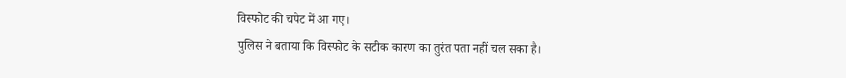विस्फोट की चपेट में आ गए।
पुलिस ने बताया कि विस्फोट के सटीक कारण का तुरंत पता नहीं चल सका है।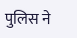पुलिस ने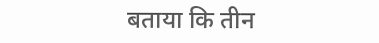बताया कि तीन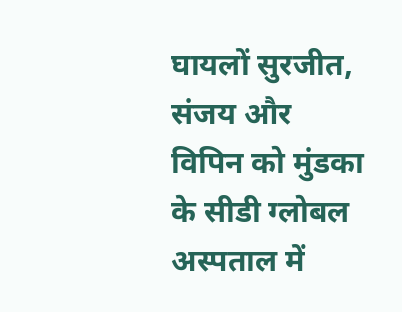घायलों सुरजीत, संजय और विपिन को मुंडका के सीडी ग्लोबल अस्पताल में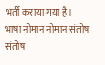भर्ती कराया गया है।
भाषा नोमान नोमान संतोष
संतोष